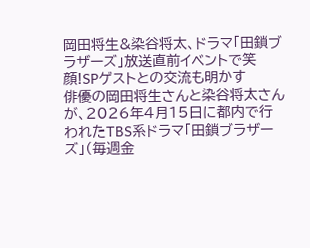岡田将生&染谷将太、ドラマ「田鎖ブラザーズ」放送直前イベントで笑顔!SPゲストとの交流も明かす
俳優の岡田将生さんと染谷将太さんが、2026年4月15日に都内で行われたTBS系ドラマ「田鎖ブラザーズ」(毎週金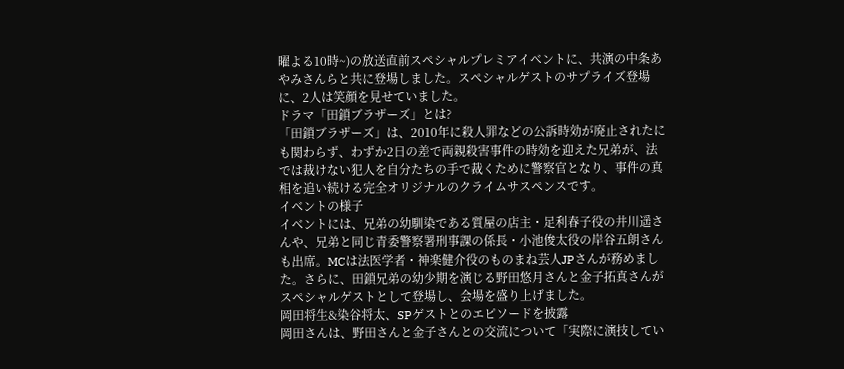曜よる10時~)の放送直前スペシャルプレミアイベントに、共演の中条あやみさんらと共に登場しました。スペシャルゲストのサプライズ登場に、2人は笑顔を見せていました。
ドラマ「田鎖ブラザーズ」とは?
「田鎖ブラザーズ」は、2010年に殺人罪などの公訴時効が廃止されたにも関わらず、わずか2日の差で両親殺害事件の時効を迎えた兄弟が、法では裁けない犯人を自分たちの手で裁くために警察官となり、事件の真相を追い続ける完全オリジナルのクライムサスペンスです。
イベントの様子
イベントには、兄弟の幼馴染である質屋の店主・足利春子役の井川遥さんや、兄弟と同じ青委警察署刑事課の係長・小池俊太役の岸谷五朗さんも出席。MCは法医学者・神楽健介役のものまね芸人JPさんが務めました。さらに、田鎖兄弟の幼少期を演じる野田悠月さんと金子拓真さんがスペシャルゲストとして登場し、会場を盛り上げました。
岡田将生&染谷将太、SPゲストとのエピソードを披露
岡田さんは、野田さんと金子さんとの交流について「実際に演技してい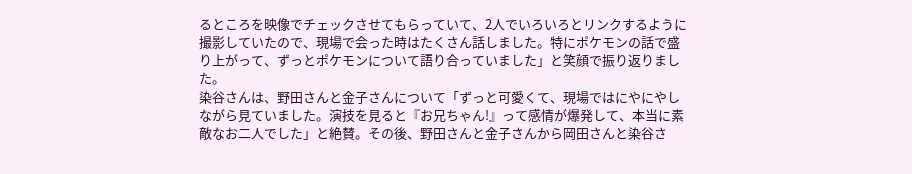るところを映像でチェックさせてもらっていて、2人でいろいろとリンクするように撮影していたので、現場で会った時はたくさん話しました。特にポケモンの話で盛り上がって、ずっとポケモンについて語り合っていました」と笑顔で振り返りました。
染谷さんは、野田さんと金子さんについて「ずっと可愛くて、現場ではにやにやしながら見ていました。演技を見ると『お兄ちゃん!』って感情が爆発して、本当に素敵なお二人でした」と絶賛。その後、野田さんと金子さんから岡田さんと染谷さ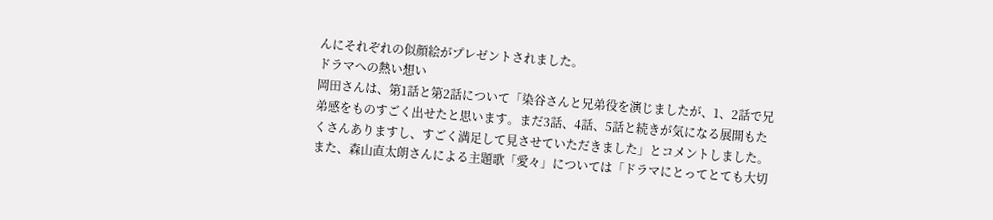んにそれぞれの似顔絵がプレゼントされました。
ドラマへの熱い想い
岡田さんは、第1話と第2話について「染谷さんと兄弟役を演じましたが、1、2話で兄弟感をものすごく出せたと思います。まだ3話、4話、5話と続きが気になる展開もたくさんありますし、すごく満足して見させていただきました」とコメントしました。
また、森山直太朗さんによる主題歌「愛々」については「ドラマにとってとても大切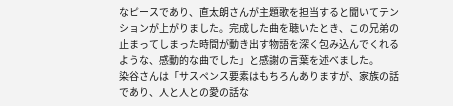なピースであり、直太朗さんが主題歌を担当すると聞いてテンションが上がりました。完成した曲を聴いたとき、この兄弟の止まってしまった時間が動き出す物語を深く包み込んでくれるような、感動的な曲でした」と感謝の言葉を述べました。
染谷さんは「サスペンス要素はもちろんありますが、家族の話であり、人と人との愛の話な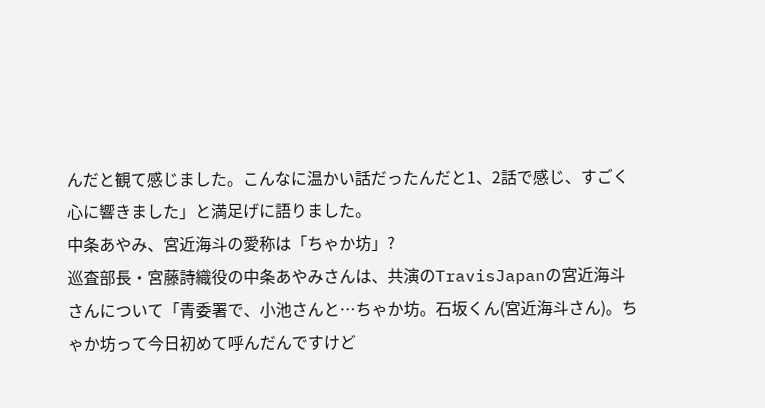んだと観て感じました。こんなに温かい話だったんだと1、2話で感じ、すごく心に響きました」と満足げに語りました。
中条あやみ、宮近海斗の愛称は「ちゃか坊」?
巡査部長・宮藤詩織役の中条あやみさんは、共演のTravisJapanの宮近海斗さんについて「青委署で、小池さんと…ちゃか坊。石坂くん(宮近海斗さん)。ちゃか坊って今日初めて呼んだんですけど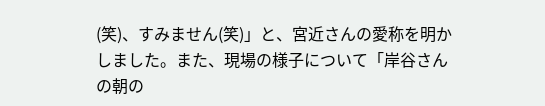(笑)、すみません(笑)」と、宮近さんの愛称を明かしました。また、現場の様子について「岸谷さんの朝の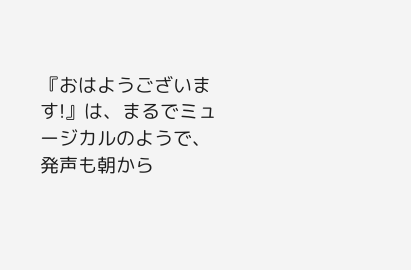『おはようございます!』は、まるでミュージカルのようで、発声も朝から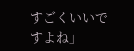すごくいいですよね」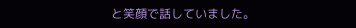と笑顔で話していました。